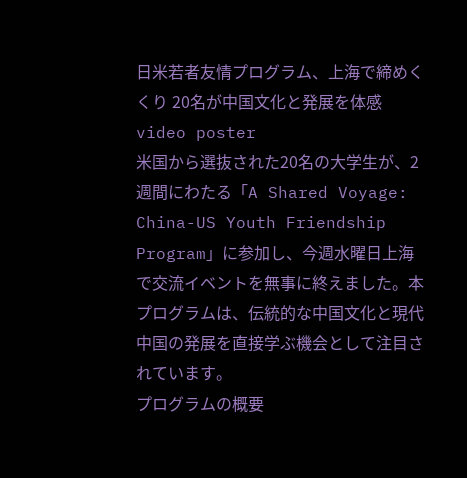日米若者友情プログラム、上海で締めくくり 20名が中国文化と発展を体感 video poster
米国から選抜された20名の大学生が、2週間にわたる「A Shared Voyage: China-US Youth Friendship Program」に参加し、今週水曜日上海で交流イベントを無事に終えました。本プログラムは、伝統的な中国文化と現代中国の発展を直接学ぶ機会として注目されています。
プログラムの概要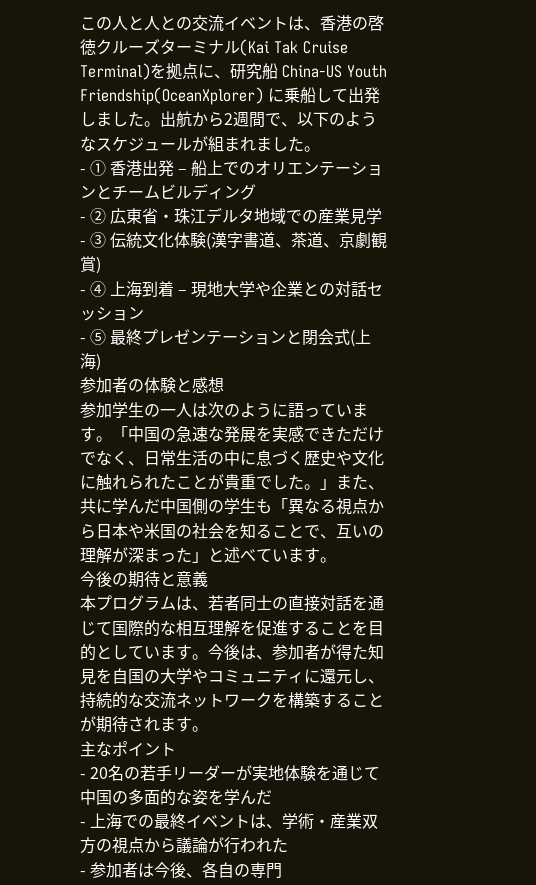この人と人との交流イベントは、香港の啓徳クルーズターミナル(Kai Tak Cruise Terminal)を拠点に、研究船 China-US Youth Friendship(OceanXplorer) に乗船して出発しました。出航から2週間で、以下のようなスケジュールが組まれました。
- ① 香港出発 – 船上でのオリエンテーションとチームビルディング
- ② 広東省・珠江デルタ地域での産業見学
- ③ 伝統文化体験(漢字書道、茶道、京劇観賞)
- ④ 上海到着 – 現地大学や企業との対話セッション
- ⑤ 最終プレゼンテーションと閉会式(上海)
参加者の体験と感想
参加学生の一人は次のように語っています。「中国の急速な発展を実感できただけでなく、日常生活の中に息づく歴史や文化に触れられたことが貴重でした。」また、共に学んだ中国側の学生も「異なる視点から日本や米国の社会を知ることで、互いの理解が深まった」と述べています。
今後の期待と意義
本プログラムは、若者同士の直接対話を通じて国際的な相互理解を促進することを目的としています。今後は、参加者が得た知見を自国の大学やコミュニティに還元し、持続的な交流ネットワークを構築することが期待されます。
主なポイント
- 20名の若手リーダーが実地体験を通じて中国の多面的な姿を学んだ
- 上海での最終イベントは、学術・産業双方の視点から議論が行われた
- 参加者は今後、各自の専門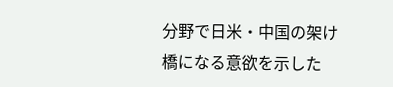分野で日米・中国の架け橋になる意欲を示した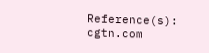Reference(s):
cgtn.com